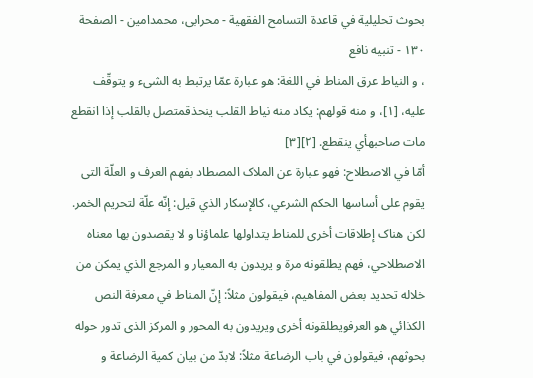بحوث تحلیلیة في قاعدة التسامح الفقهیة - محرابی، محمدامین - الصفحة ١٣٠ - تنبیه نافع
، و النیاط عرق المناط في اللغة: هو عبارة عمّا یرتبط به الشیء و یتوقّف علیه، [١]، و منه قولهم: یکاد منه نیاط القلب ینحذقمتصل بالقلب إذا انقطع مات صاحبهأي ینقطع. [٢][٣]
أمّا في الاصطلاح: فهو عبارة عن الملاک المصطاد بفهم العرف و العلّة التی یقوم علی أساسها الحکم الشرعي، کالإسکار الذي قیل: إنّه علّة لتحریم الخمر.
لکن هناک إطلاقات أخری للمناط یتداولها علماؤنا و لا یقصدون بها معناه الاصطلاحي، فهم یطلقونه مرة و یریدون به المعیار و المرجع الذي یمکن من خلاله تحدید بعض المفاهیم، فیقولون مثلاً: إنّ المناط في معرفة النص الکذائي هو العرفویطلقونه أخری ویریدون به المحور و المرکز الذی تدور حوله بحوثهم، فیقولون في باب الرضاعة مثلاً: لابدّ من بیان کمیة الرضاعة و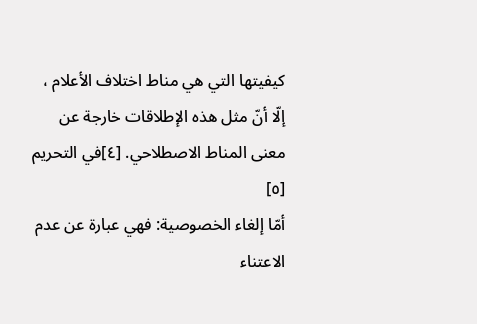کیفیتها التي هي مناط اختلاف الأعلام ، إلّا أنّ مثل هذه الإطلاقات خارجة عن معنی المناط الاصطلاحي. [٤]في التحریم [٥]
أمّا إلغاء الخصوصیة: فهي عبارة عن عدم الاعتناء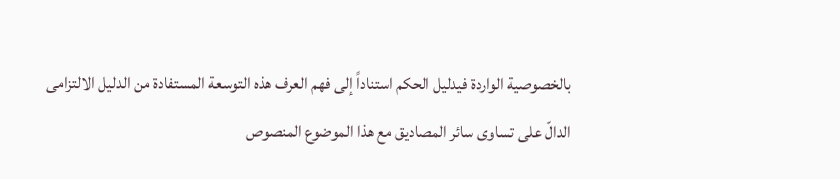بالخصوصیة الواردة فيدلیل الحکم استناداً إلی فهم العرف هذه التوسعة المستفادة من الدلیل الالتزامی الدالّ علی تساوی سائر المصادیق مع هذا الموضوع المنصوص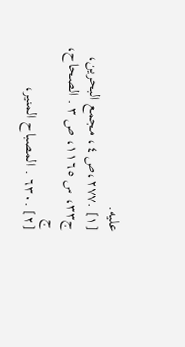علیه.
[١] .٢٧٧،ص ٤، مجمع البحرین، ج٣٣، س ١١٦٥، ص ٣ . الصحاح، ج
[٢] .٦٣٠ . المصباح المنیر،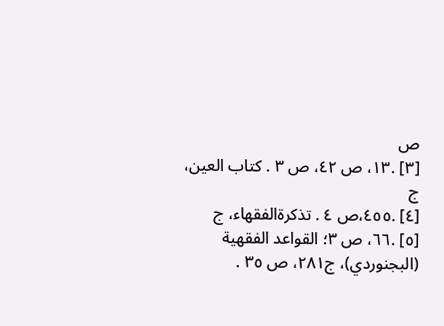ص
[٣] .١٣، ص ٤٢، ص ٣ . کتاب العین، ج
[٤] .٤٥٥،ص ٤ . تذکرةالفقهاء، ج
[٥] .٦٦، ص ٣؛ القواعد الفقهیة (البجنوردي)، ج٢٨١، ص ٣٥ .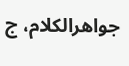جواهرالکلام، ج